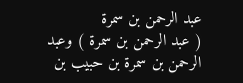عبد الرحمن بن سمرة
( عبد الرحمن بن سمرة ) وعبد الرحمن بن سمرة بن حبيب بن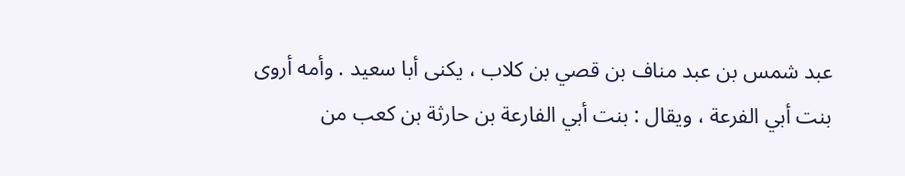عبد شمس بن عبد مناف بن قصي بن كلاب ، يكنى أبا سعيد . وأمه أروى بنت أبي الفرعة ، ويقال : بنت أبي الفارعة بن حارثة بن كعب من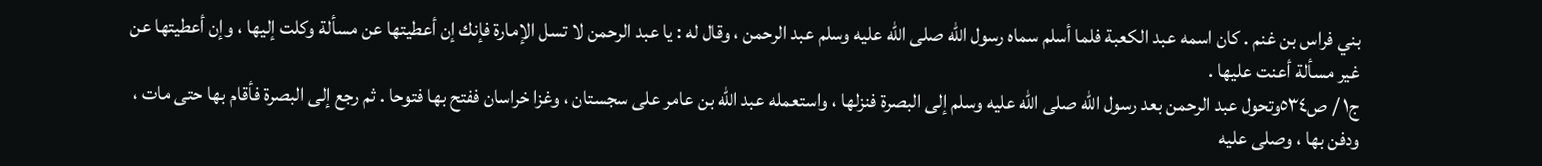بني فراس بن غنم . كان اسمه عبد الكعبة فلما أسلم سماه رسول الله صلى الله عليه وسلم عبد الرحمن ، وقال له : يا عبد الرحمن لا تسل الإمارة فإنك إن أعطيتها عن مسألة وكلت إليها ، وإن أعطيتها عن غير مسألة أعنت عليها .
ج١ / ص٥٣٤وتحول عبد الرحمن بعد رسول الله صلى الله عليه وسلم إلى البصرة فنزلها ، واستعمله عبد الله بن عامر على سجستان ، وغزا خراسان ففتح بها فتوحا . ثم رجع إلى البصرة فأقام بها حتى مات ، ودفن بها ، وصلى عليه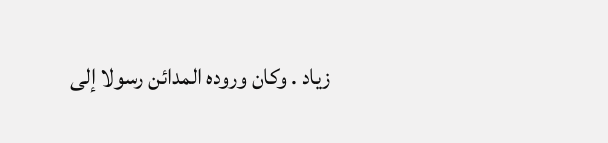زياد . وكان وروده المدائن رسولا إلى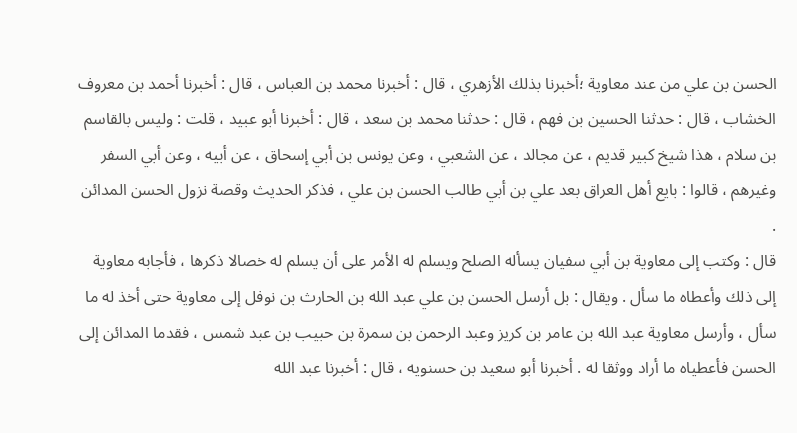الحسن بن علي من عند معاوية ؛أخبرنا بذلك الأزهري ، قال : أخبرنا محمد بن العباس ، قال : أخبرنا أحمد بن معروف الخشاب ، قال : حدثنا الحسين بن فهم ، قال : حدثنا محمد بن سعد ، قال : أخبرنا أبو عبيد ، قلت : وليس بالقاسم بن سلام ، هذا شيخ كبير قديم ، عن مجالد ، عن الشعبي ، وعن يونس بن أبي إسحاق ، عن أبيه ، وعن أبي السفر وغيرهم ، قالوا : بايع أهل العراق بعد علي بن أبي طالب الحسن بن علي ، فذكر الحديث وقصة نزول الحسن المدائن .
قال : وكتب إلى معاوية بن أبي سفيان يسأله الصلح ويسلم له الأمر على أن يسلم له خصالا ذكرها ، فأجابه معاوية إلى ذلك وأعطاه ما سأل . ويقال : بل أرسل الحسن بن علي عبد الله بن الحارث بن نوفل إلى معاوية حتى أخذ له ما سأل ، وأرسل معاوية عبد الله بن عامر بن كريز وعبد الرحمن بن سمرة بن حبيب بن عبد شمس ، فقدما المدائن إلى الحسن فأعطياه ما أراد ووثقا له . أخبرنا أبو سعيد بن حسنويه ، قال : أخبرنا عبد الله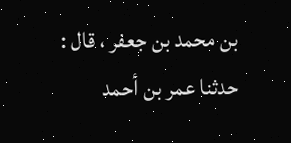بن محمد بن جعفر ، قال : حدثنا عمر بن أحمد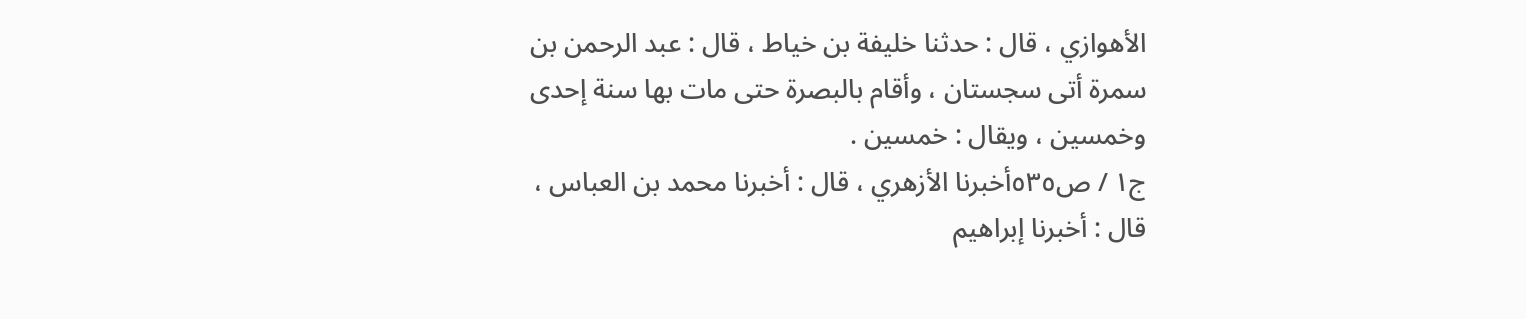الأهوازي ، قال : حدثنا خليفة بن خياط ، قال : عبد الرحمن بن سمرة أتى سجستان ، وأقام بالبصرة حتى مات بها سنة إحدى وخمسين ، ويقال : خمسين .
ج١ / ص٥٣٥أخبرنا الأزهري ، قال : أخبرنا محمد بن العباس ، قال : أخبرنا إبراهيم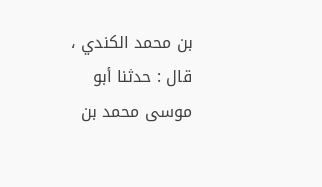بن محمد الكندي ، قال : حدثنا أبو موسى محمد بن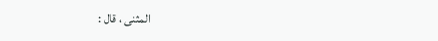المثنى ، قال :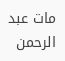مات عبد الرحمن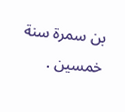بن سمرة سنة خمسين .